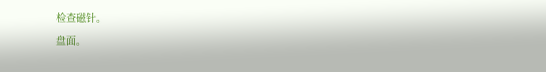检查磁针。
盘面。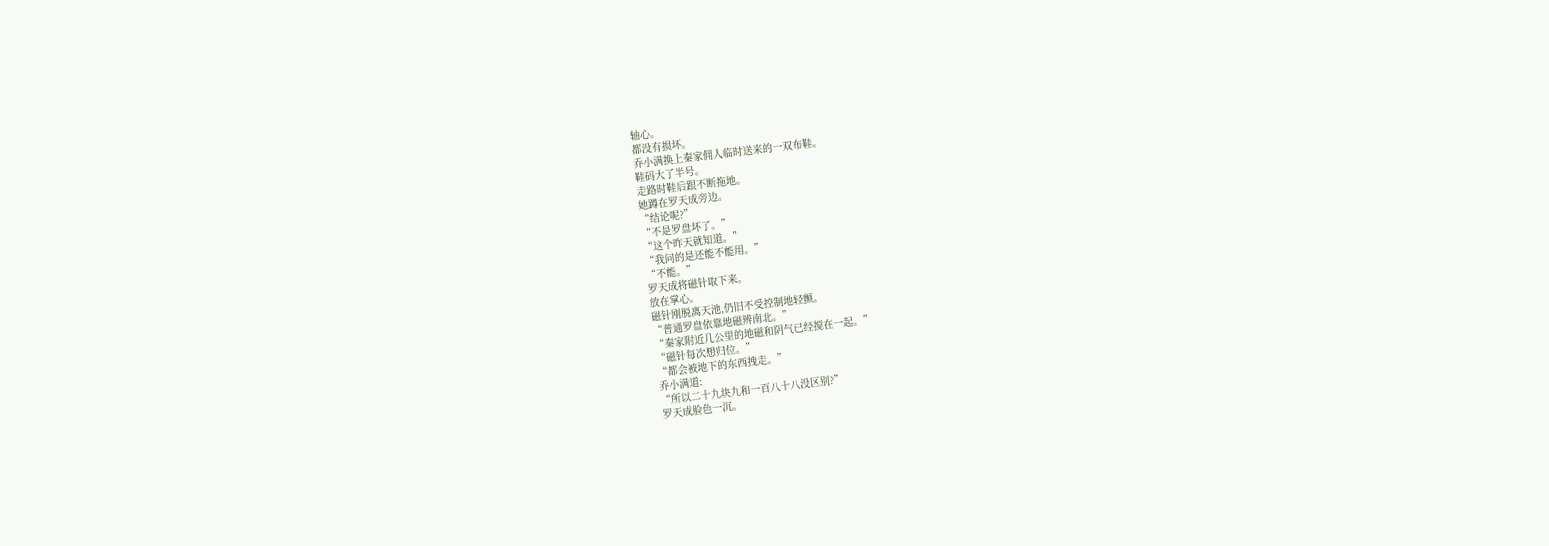轴心。
都没有损坏。
乔小满换上秦家佣人临时送来的一双布鞋。
鞋码大了半号。
走路时鞋后跟不断拖地。
她蹲在罗天成旁边。
“结论呢?”
“不是罗盘坏了。”
“这个昨天就知道。”
“我问的是还能不能用。”
“不能。”
罗天成将磁针取下来。
放在掌心。
磁针刚脱离天池,仍旧不受控制地轻颤。
“普通罗盘依靠地磁辨南北。”
“秦家附近几公里的地磁和阴气已经搅在一起。”
“磁针每次想归位。”
“都会被地下的东西拽走。”
乔小满道:
“所以二十九块九和一百八十八没区别?”
罗天成脸色一沉。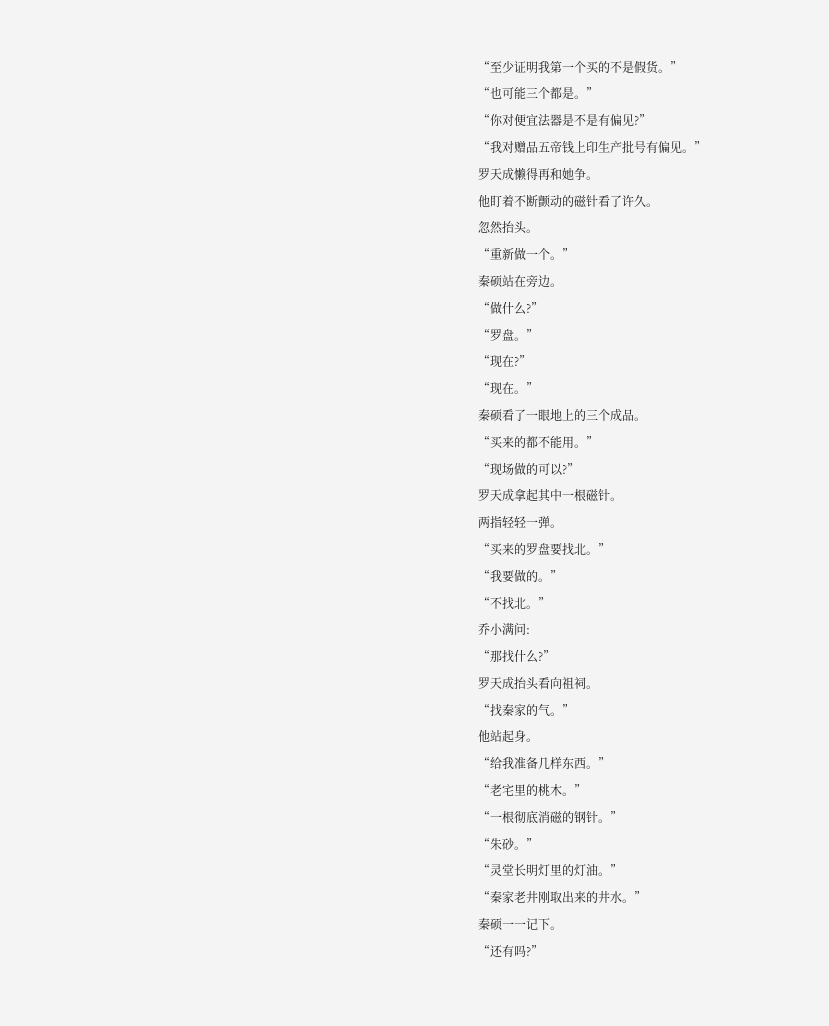“至少证明我第一个买的不是假货。”
“也可能三个都是。”
“你对便宜法器是不是有偏见?”
“我对赠品五帝钱上印生产批号有偏见。”
罗天成懒得再和她争。
他盯着不断颤动的磁针看了许久。
忽然抬头。
“重新做一个。”
秦硕站在旁边。
“做什么?”
“罗盘。”
“现在?”
“现在。”
秦硕看了一眼地上的三个成品。
“买来的都不能用。”
“现场做的可以?”
罗天成拿起其中一根磁针。
两指轻轻一弹。
“买来的罗盘要找北。”
“我要做的。”
“不找北。”
乔小满问:
“那找什么?”
罗天成抬头看向祖祠。
“找秦家的气。”
他站起身。
“给我准备几样东西。”
“老宅里的桃木。”
“一根彻底消磁的钢针。”
“朱砂。”
“灵堂长明灯里的灯油。”
“秦家老井刚取出来的井水。”
秦硕一一记下。
“还有吗?”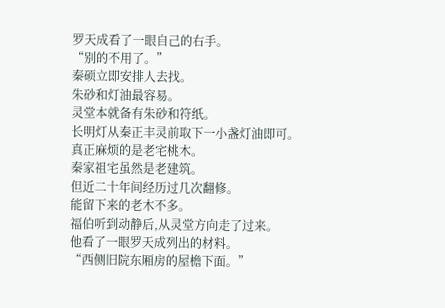罗天成看了一眼自己的右手。
“别的不用了。”
秦硕立即安排人去找。
朱砂和灯油最容易。
灵堂本就备有朱砂和符纸。
长明灯从秦正丰灵前取下一小盏灯油即可。
真正麻烦的是老宅桃木。
秦家祖宅虽然是老建筑。
但近二十年间经历过几次翻修。
能留下来的老木不多。
福伯听到动静后,从灵堂方向走了过来。
他看了一眼罗天成列出的材料。
“西侧旧院东厢房的屋檐下面。”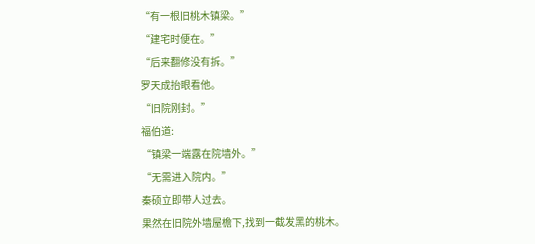“有一根旧桃木镇梁。”
“建宅时便在。”
“后来翻修没有拆。”
罗天成抬眼看他。
“旧院刚封。”
福伯道:
“镇梁一端露在院墙外。”
“无需进入院内。”
秦硕立即带人过去。
果然在旧院外墙屋檐下,找到一截发黑的桃木。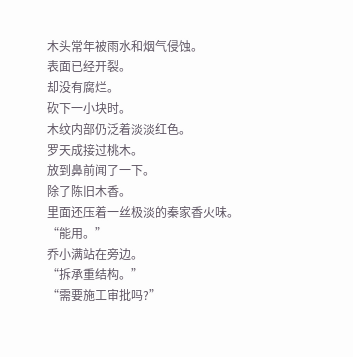木头常年被雨水和烟气侵蚀。
表面已经开裂。
却没有腐烂。
砍下一小块时。
木纹内部仍泛着淡淡红色。
罗天成接过桃木。
放到鼻前闻了一下。
除了陈旧木香。
里面还压着一丝极淡的秦家香火味。
“能用。”
乔小满站在旁边。
“拆承重结构。”
“需要施工审批吗?”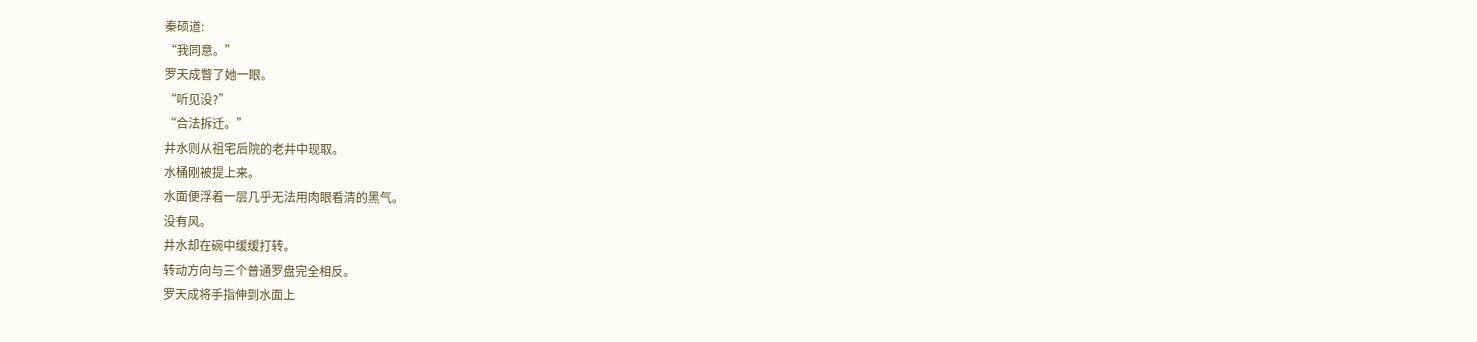秦硕道:
“我同意。”
罗天成瞥了她一眼。
“听见没?”
“合法拆迁。”
井水则从祖宅后院的老井中现取。
水桶刚被提上来。
水面便浮着一层几乎无法用肉眼看清的黑气。
没有风。
井水却在碗中缓缓打转。
转动方向与三个普通罗盘完全相反。
罗天成将手指伸到水面上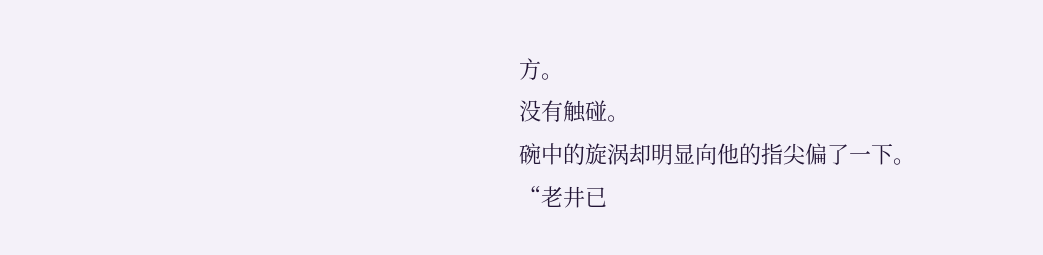方。
没有触碰。
碗中的旋涡却明显向他的指尖偏了一下。
“老井已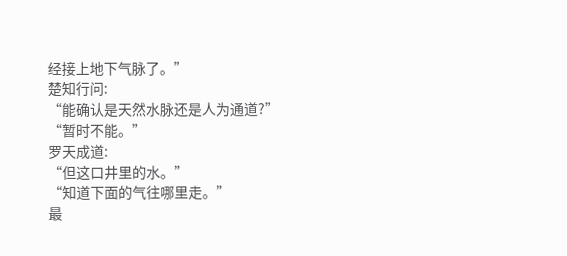经接上地下气脉了。”
楚知行问:
“能确认是天然水脉还是人为通道?”
“暂时不能。”
罗天成道:
“但这口井里的水。”
“知道下面的气往哪里走。”
最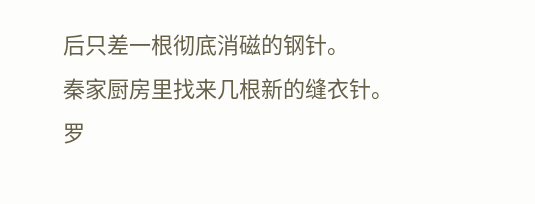后只差一根彻底消磁的钢针。
秦家厨房里找来几根新的缝衣针。
罗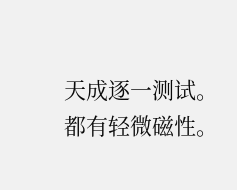天成逐一测试。
都有轻微磁性。